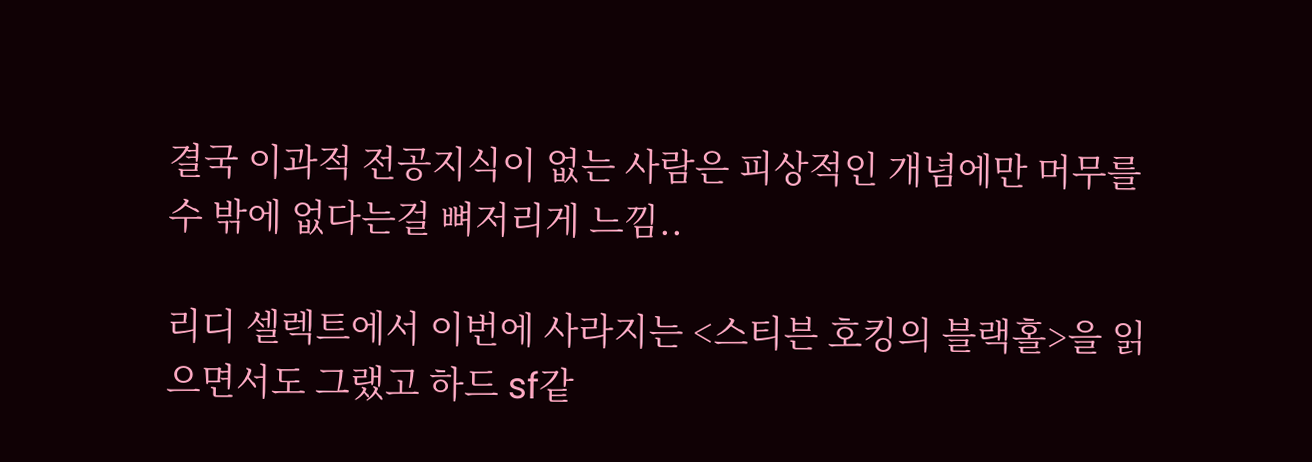결국 이과적 전공지식이 없는 사람은 피상적인 개념에만 머무를 수 밖에 없다는걸 뼈저리게 느낌..

리디 셀렉트에서 이번에 사라지는 <스티븐 호킹의 블랙홀>을 읽으면서도 그랬고 하드 sf같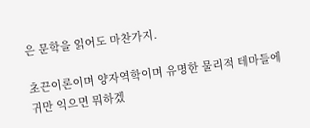은 문학을 읽어도 마찬가지.

초끈이론이며 양자역학이며 유명한 물리적 테마들에 귀만 익으면 뭐하겠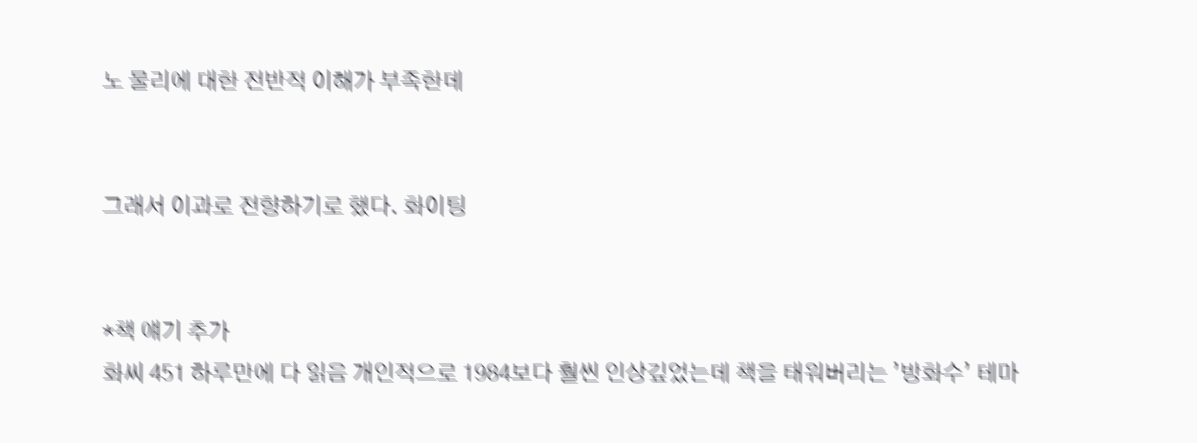노 물리에 대한 전반적 이해가 부족한데


그래서 이과로 전향하기로 했다. 화이팅


*책 얘기 추가
화씨 451 하루만에 다 읽음 개인적으로 1984보다 훨씬 인상깊었는데 책을 태워버리는 ’방화수’ 테마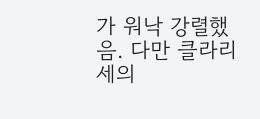가 워낙 강렬했음. 다만 클라리세의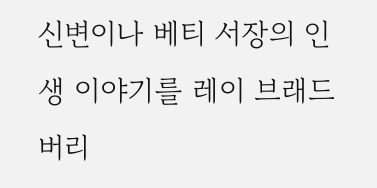신변이나 베티 서장의 인생 이야기를 레이 브래드버리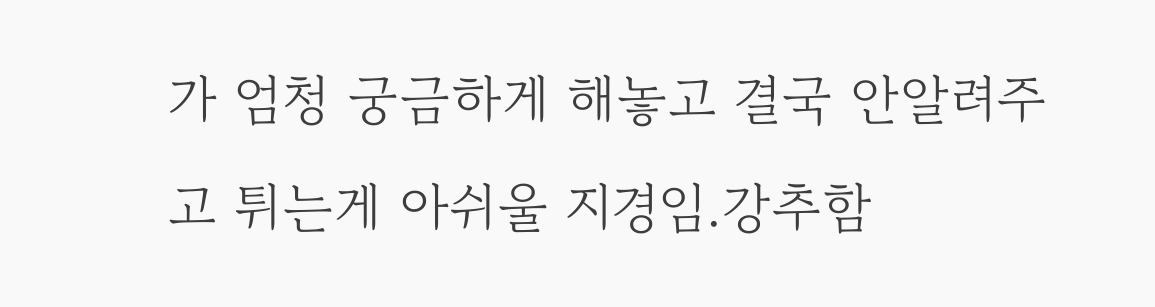가 엄청 궁금하게 해놓고 결국 안알려주고 튀는게 아쉬울 지경임.강추함